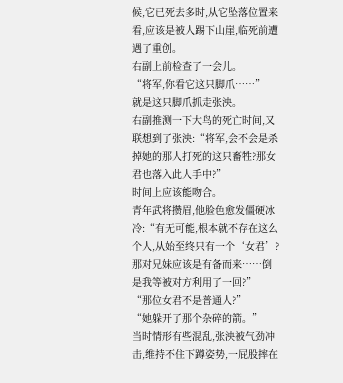候,它已死去多时,从它坠落位置来看,应该是被人踢下山崖,临死前遭遇了重创。
右副上前检查了一会儿。
“将军,你看它这只脚爪……”
就是这只脚爪抓走张泱。
右副推测一下大鸟的死亡时间,又联想到了张泱:“将军,会不会是杀掉她的那人打死的这只畜牲?那女君也落入此人手中?”
时间上应该能吻合。
青年武将攒眉,他脸色愈发僵硬冰冷:“有无可能,根本就不存在这么个人,从始至终只有一个‘女君’?那对兄妹应该是有备而来……倒是我等被对方利用了一回?”
“那位女君不是普通人?”
“她躲开了那个杂碎的箭。”
当时情形有些混乱,张泱被气劲冲击,维持不住下蹲姿势,一屁股摔在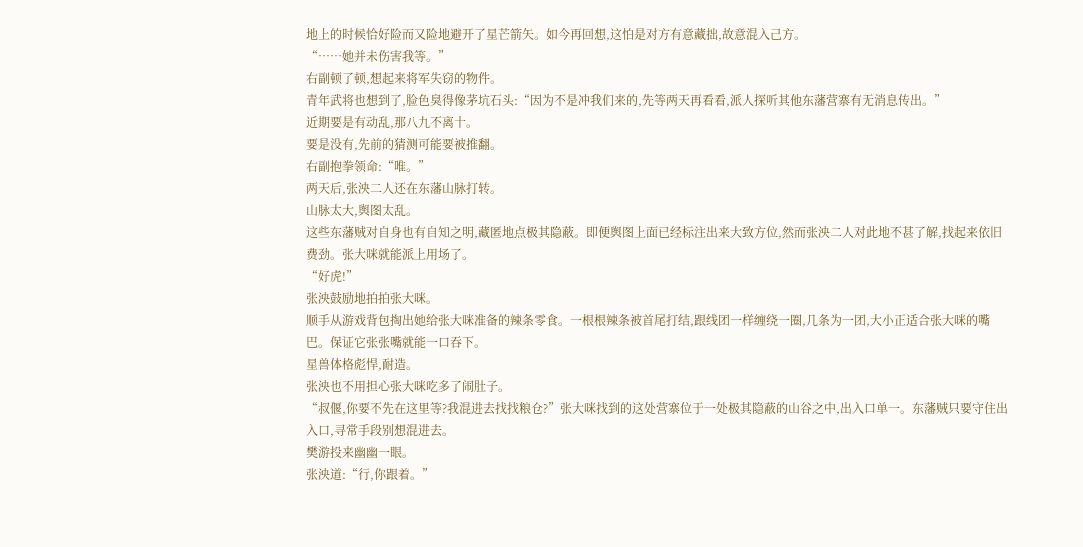地上的时候恰好险而又险地避开了星芒箭矢。如今再回想,这怕是对方有意藏拙,故意混入己方。
“……她并未伤害我等。”
右副顿了顿,想起来将军失窃的物件。
青年武将也想到了,脸色臭得像茅坑石头:“因为不是冲我们来的,先等两天再看看,派人探听其他东藩营寨有无消息传出。”
近期要是有动乱,那八九不离十。
要是没有,先前的猜测可能要被推翻。
右副抱拳领命:“唯。”
两天后,张泱二人还在东藩山脉打转。
山脉太大,舆图太乱。
这些东藩贼对自身也有自知之明,藏匿地点极其隐蔽。即便舆图上面已经标注出来大致方位,然而张泱二人对此地不甚了解,找起来依旧费劲。张大咪就能派上用场了。
“好虎!”
张泱鼓励地拍拍张大咪。
顺手从游戏背包掏出她给张大咪准备的辣条零食。一根根辣条被首尾打结,跟线团一样缠绕一圈,几条为一团,大小正适合张大咪的嘴巴。保证它张张嘴就能一口吞下。
星兽体格彪悍,耐造。
张泱也不用担心张大咪吃多了闹肚子。
“叔偃,你要不先在这里等?我混进去找找粮仓?”张大咪找到的这处营寨位于一处极其隐蔽的山谷之中,出入口单一。东藩贼只要守住出入口,寻常手段别想混进去。
樊游投来幽幽一眼。
张泱道:“行,你跟着。”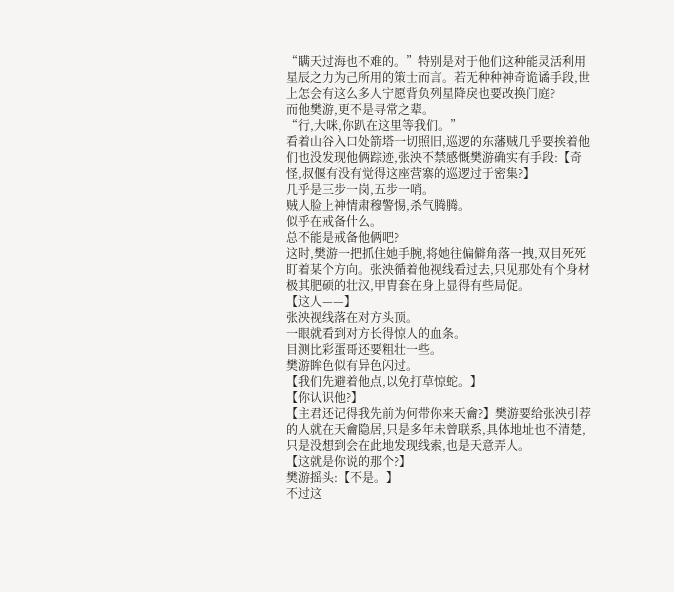“瞒天过海也不难的。”特别是对于他们这种能灵活利用星辰之力为己所用的策士而言。若无种种神奇诡谲手段,世上怎会有这么多人宁愿背负列星降戾也要改换门庭?
而他樊游,更不是寻常之辈。
“行,大咪,你趴在这里等我们。”
看着山谷入口处箭塔一切照旧,巡逻的东藩贼几乎要挨着他们也没发现他俩踪迹,张泱不禁感慨樊游确实有手段:【奇怪,叔偃有没有觉得这座营寨的巡逻过于密集?】
几乎是三步一岗,五步一哨。
贼人脸上神情肃穆警惕,杀气腾腾。
似乎在戒备什么。
总不能是戒备他俩吧?
这时,樊游一把抓住她手腕,将她往偏僻角落一拽,双目死死盯着某个方向。张泱循着他视线看过去,只见那处有个身材极其肥硕的壮汉,甲胄套在身上显得有些局促。
【这人——】
张泱视线落在对方头顶。
一眼就看到对方长得惊人的血条。
目测比彩蛋哥还要粗壮一些。
樊游眸色似有异色闪过。
【我们先避着他点,以免打草惊蛇。】
【你认识他?】
【主君还记得我先前为何带你来天龠?】樊游要给张泱引荐的人就在天龠隐居,只是多年未曾联系,具体地址也不清楚,只是没想到会在此地发现线索,也是天意弄人。
【这就是你说的那个?】
樊游摇头:【不是。】
不过这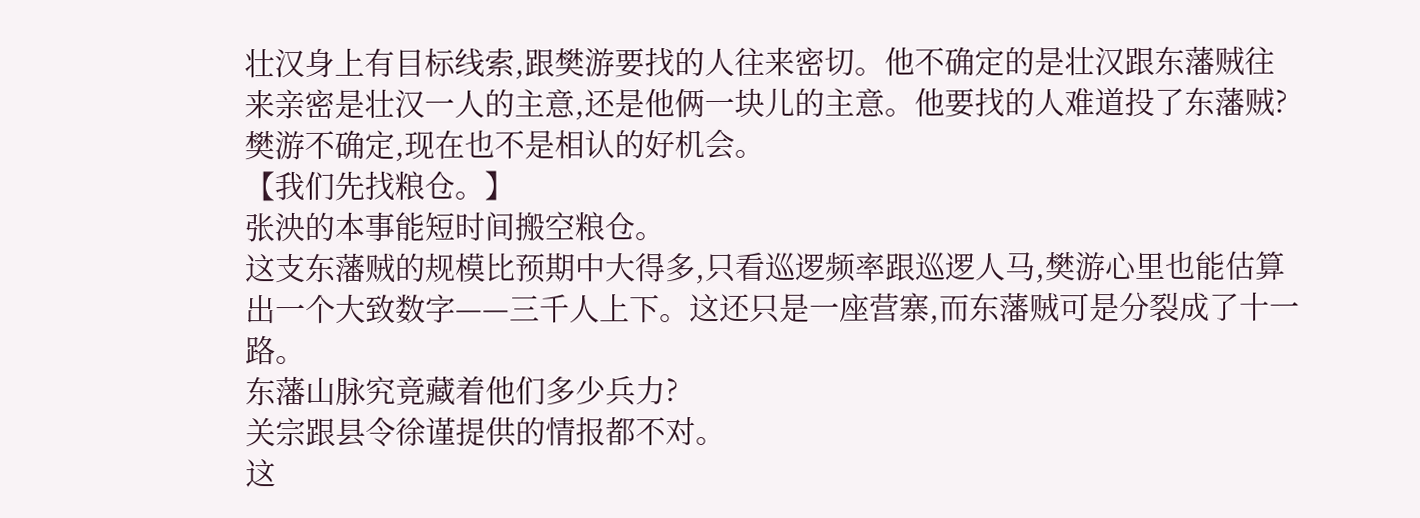壮汉身上有目标线索,跟樊游要找的人往来密切。他不确定的是壮汉跟东藩贼往来亲密是壮汉一人的主意,还是他俩一块儿的主意。他要找的人难道投了东藩贼?
樊游不确定,现在也不是相认的好机会。
【我们先找粮仓。】
张泱的本事能短时间搬空粮仓。
这支东藩贼的规模比预期中大得多,只看巡逻频率跟巡逻人马,樊游心里也能估算出一个大致数字——三千人上下。这还只是一座营寨,而东藩贼可是分裂成了十一路。
东藩山脉究竟藏着他们多少兵力?
关宗跟县令徐谨提供的情报都不对。
这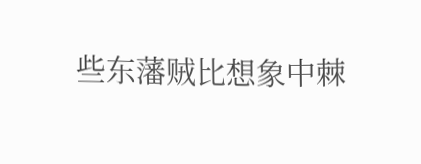些东藩贼比想象中棘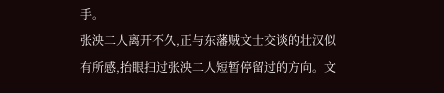手。
张泱二人离开不久,正与东藩贼文士交谈的壮汉似有所感,抬眼扫过张泱二人短暂停留过的方向。文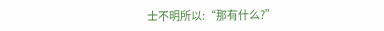士不明所以:“那有什么?”